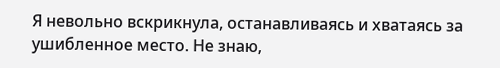Я невольно вскрикнула, останавливаясь и хватаясь за ушибленное место. Не знаю,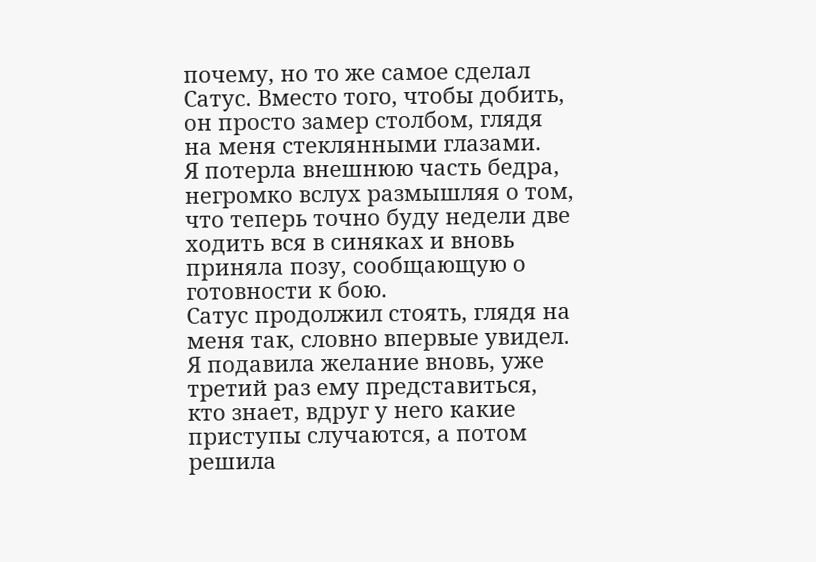почему, но то же самое сделал Сатус. Вместо того, чтобы добить, он просто замер столбом, глядя на меня стеклянными глазами.
Я потерла внешнюю часть бедра, негромко вслух размышляя о том, что теперь точно буду недели две ходить вся в синяках и вновь приняла позу, сообщающую о готовности к бою.
Сатус продолжил стоять, глядя на меня так, словно впервые увидел. Я подавила желание вновь, уже третий раз ему представиться, кто знает, вдруг у него какие приступы случаются, а потом решила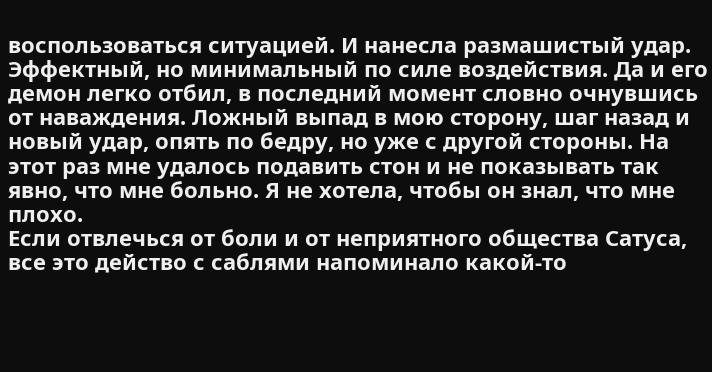воспользоваться ситуацией. И нанесла размашистый удар.
Эффектный, но минимальный по силе воздействия. Да и его демон легко отбил, в последний момент словно очнувшись от наваждения. Ложный выпад в мою сторону, шаг назад и новый удар, опять по бедру, но уже с другой стороны. На этот раз мне удалось подавить стон и не показывать так явно, что мне больно. Я не хотела, чтобы он знал, что мне плохо.
Если отвлечься от боли и от неприятного общества Сатуса, все это действо с саблями напоминало какой-то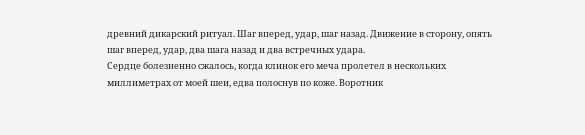древний дикарский ритуал. Шаг вперед, удар, шаг назад. Движение в сторону, опять шаг вперед, удар, два шага назад и два встречных удара.
Сердце болезненно сжалось, когда клинок его меча пролетел в нескольких миллиметрах от моей шеи, едва полоснув по коже. Воротник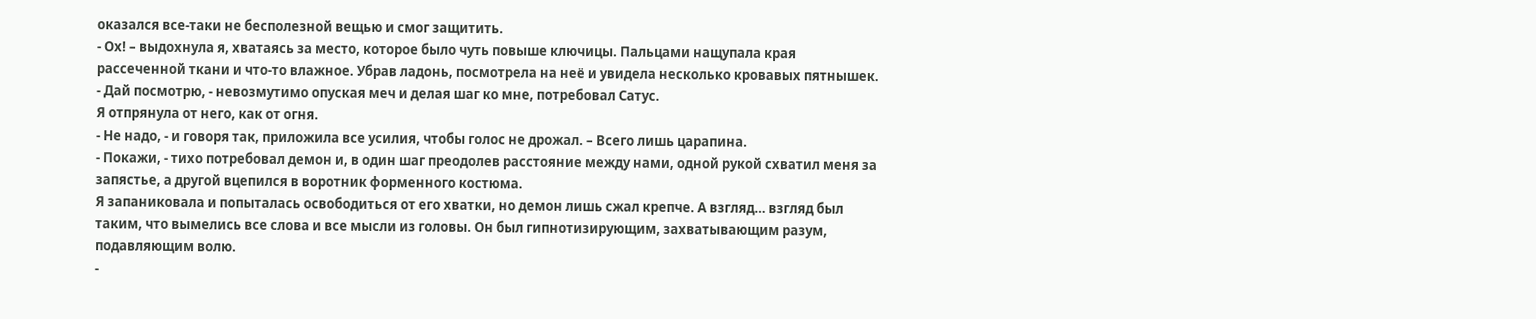оказался все-таки не бесполезной вещью и смог защитить.
- Ох! – выдохнула я, хватаясь за место, которое было чуть повыше ключицы. Пальцами нащупала края рассеченной ткани и что-то влажное. Убрав ладонь, посмотрела на неё и увидела несколько кровавых пятнышек.
- Дай посмотрю, - невозмутимо опуская меч и делая шаг ко мне, потребовал Сатус.
Я отпрянула от него, как от огня.
- Не надо, - и говоря так, приложила все усилия, чтобы голос не дрожал. – Всего лишь царапина.
- Покажи, - тихо потребовал демон и, в один шаг преодолев расстояние между нами, одной рукой схватил меня за запястье, а другой вцепился в воротник форменного костюма.
Я запаниковала и попыталась освободиться от его хватки, но демон лишь сжал крепче. А взгляд… взгляд был таким, что вымелись все слова и все мысли из головы. Он был гипнотизирующим, захватывающим разум, подавляющим волю.
-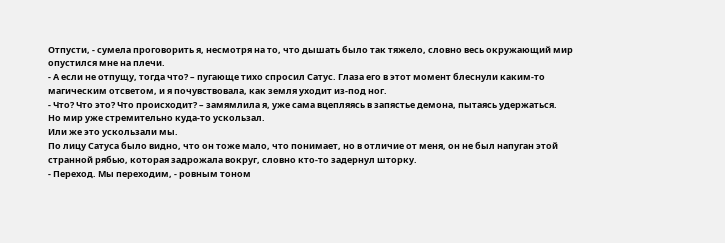Отпусти, - сумела проговорить я, несмотря на то, что дышать было так тяжело, словно весь окружающий мир опустился мне на плечи.
- А если не отпущу, тогда что? – пугающе тихо спросил Сатус. Глаза его в этот момент блеснули каким-то магическим отсветом, и я почувствовала, как земля уходит из-под ног.
- Что? Что это? Что происходит? – замямлила я, уже сама вцепляясь в запястье демона, пытаясь удержаться.
Но мир уже стремительно куда-то ускользал.
Или же это ускользали мы.
По лицу Сатуса было видно, что он тоже мало, что понимает, но в отличие от меня, он не был напуган этой странной рябью, которая задрожала вокруг, словно кто-то задернул шторку.
- Переход. Мы переходим, - ровным тоном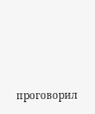проговорил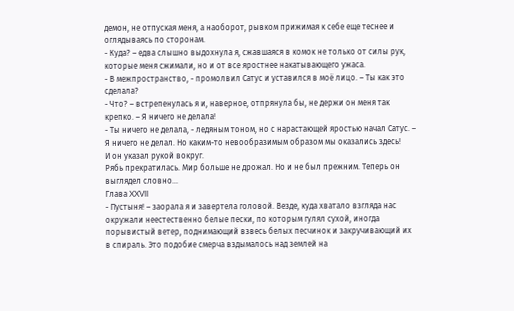демон, не отпуская меня, а наоборот, рывком прижимая к себе еще теснее и оглядываясь по сторонам.
- Куда? – едва слышно выдохнула я, сжавшаяся в комок не только от силы рук, которые меня сжимали, но и от все яростнее накатывающего ужаса.
- В межпространство, - промолвил Сатус и уставился в моё лицо. – Ты как это сделала?
- Что? – встрепенулась я и, наверное, отпрянула бы, не держи он меня так крепко. – Я ничего не делала!
- Ты ничего не делала, - ледяным тоном, но с нарастающей яростью начал Сатус. – Я ничего не делал. Но каким-то невообразимым образом мы оказались здесь!
И он указал рукой вокруг.
Рябь прекратилась. Мир больше не дрожал. Но и не был прежним. Теперь он выглядел словно…
Глава XXVII
- Пустыня! – заорала я и завертела головой. Везде, куда хватало взгляда нас окружали неестественно белые пески, по которым гулял сухой, иногда порывистый ветер, поднимающий взвесь белых песчинок и закручивающий их в спираль. Это подобие смерча вздымалось над землей на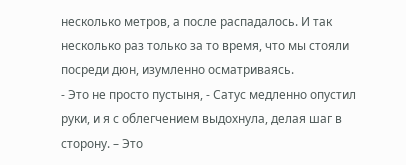несколько метров, а после распадалось. И так несколько раз только за то время, что мы стояли посреди дюн, изумленно осматриваясь.
- Это не просто пустыня, - Сатус медленно опустил руки, и я с облегчением выдохнула, делая шаг в сторону. – Это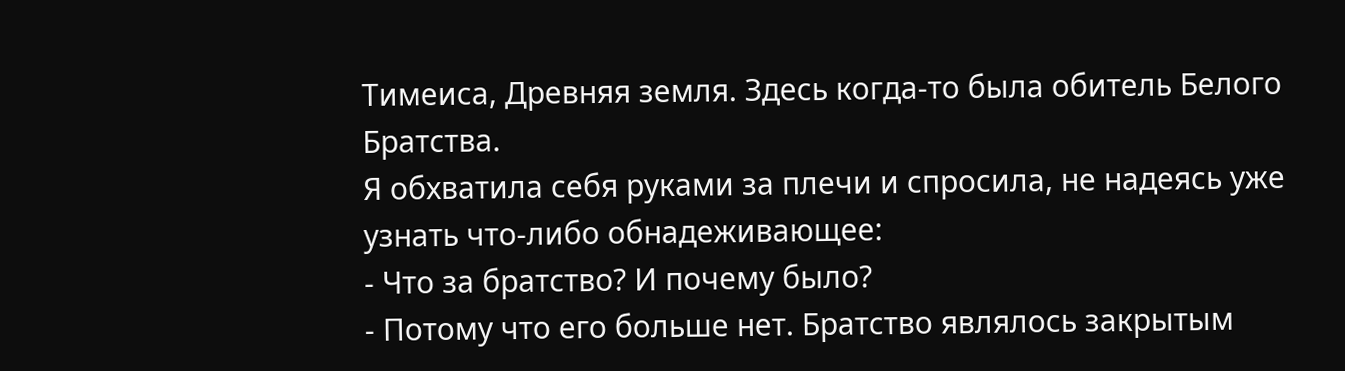Тимеиса, Древняя земля. Здесь когда-то была обитель Белого Братства.
Я обхватила себя руками за плечи и спросила, не надеясь уже узнать что-либо обнадеживающее:
- Что за братство? И почему было?
- Потому что его больше нет. Братство являлось закрытым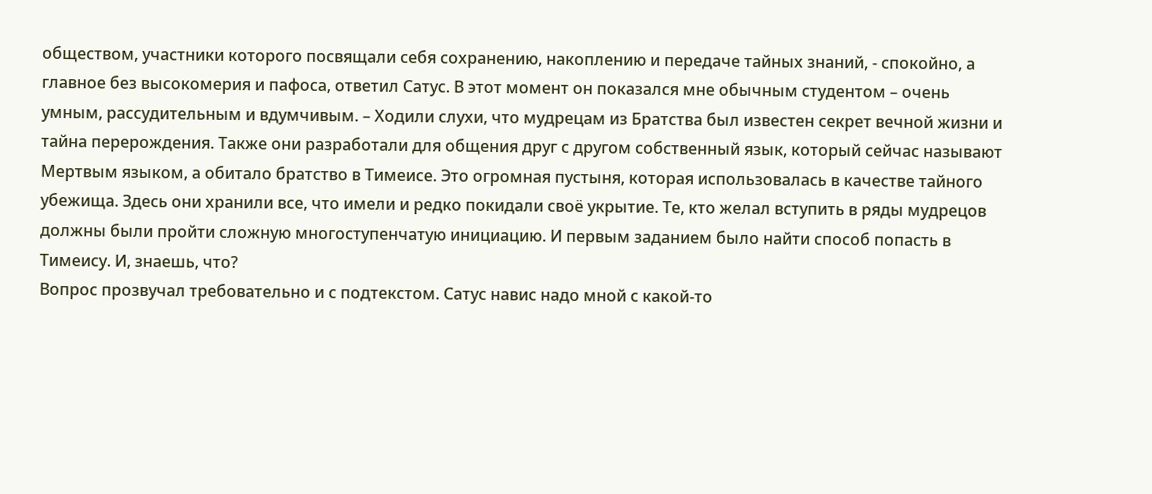обществом, участники которого посвящали себя сохранению, накоплению и передаче тайных знаний, - спокойно, а главное без высокомерия и пафоса, ответил Сатус. В этот момент он показался мне обычным студентом – очень умным, рассудительным и вдумчивым. – Ходили слухи, что мудрецам из Братства был известен секрет вечной жизни и тайна перерождения. Также они разработали для общения друг с другом собственный язык, который сейчас называют Мертвым языком, а обитало братство в Тимеисе. Это огромная пустыня, которая использовалась в качестве тайного убежища. Здесь они хранили все, что имели и редко покидали своё укрытие. Те, кто желал вступить в ряды мудрецов должны были пройти сложную многоступенчатую инициацию. И первым заданием было найти способ попасть в Тимеису. И, знаешь, что?
Вопрос прозвучал требовательно и с подтекстом. Сатус навис надо мной с какой-то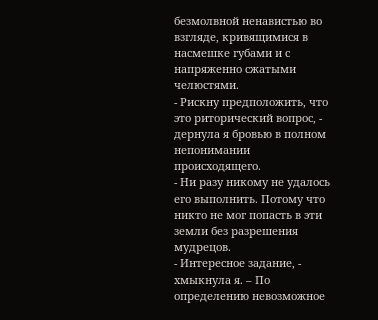безмолвной ненавистью во взгляде, кривящимися в насмешке губами и с напряженно сжатыми челюстями.
- Рискну предположить, что это риторический вопрос, - дернула я бровью в полном непонимании происходящего.
- Ни разу никому не удалось его выполнить. Потому что никто не мог попасть в эти земли без разрешения мудрецов.
- Интересное задание, - хмыкнула я. – По определению невозможное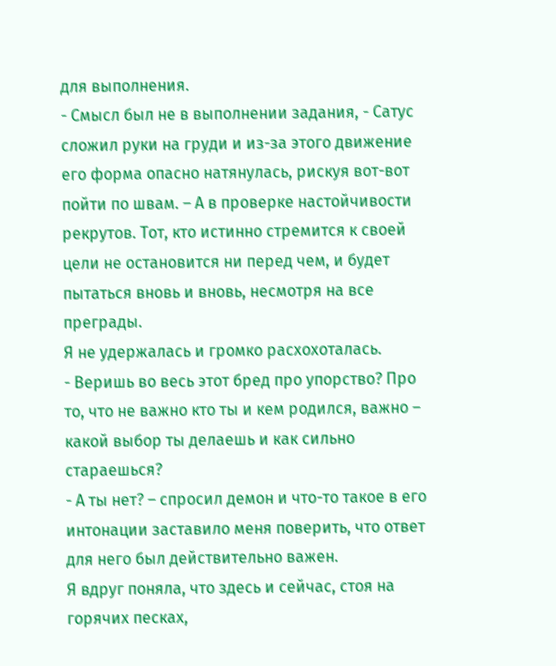для выполнения.
- Смысл был не в выполнении задания, - Сатус сложил руки на груди и из-за этого движение его форма опасно натянулась, рискуя вот-вот пойти по швам. – А в проверке настойчивости рекрутов. Тот, кто истинно стремится к своей цели не остановится ни перед чем, и будет пытаться вновь и вновь, несмотря на все преграды.
Я не удержалась и громко расхохоталась.
- Веришь во весь этот бред про упорство? Про то, что не важно кто ты и кем родился, важно – какой выбор ты делаешь и как сильно стараешься?
- А ты нет? – спросил демон и что-то такое в его интонации заставило меня поверить, что ответ для него был действительно важен.
Я вдруг поняла, что здесь и сейчас, стоя на горячих песках,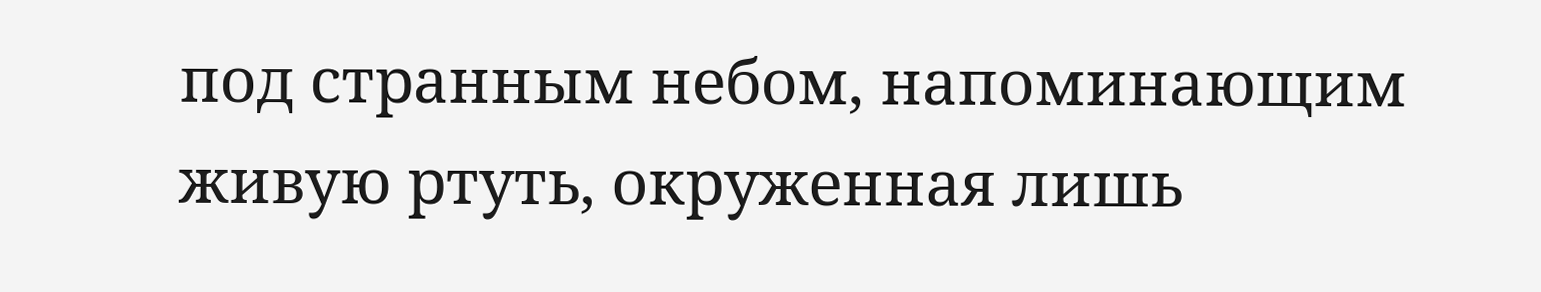под странным небом, напоминающим живую ртуть, окруженная лишь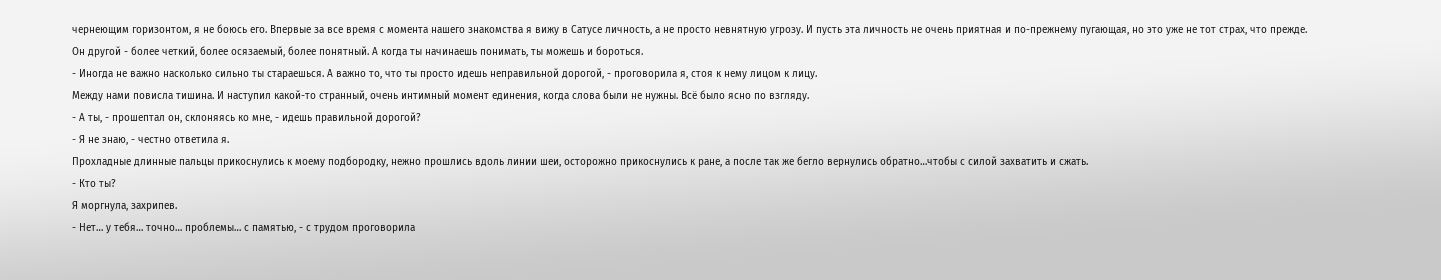чернеющим горизонтом, я не боюсь его. Впервые за все время с момента нашего знакомства я вижу в Сатусе личность, а не просто невнятную угрозу. И пусть эта личность не очень приятная и по-прежнему пугающая, но это уже не тот страх, что прежде. Он другой - более четкий, более осязаемый, более понятный. А когда ты начинаешь понимать, ты можешь и бороться.
- Иногда не важно насколько сильно ты стараешься. А важно то, что ты просто идешь неправильной дорогой, - проговорила я, стоя к нему лицом к лицу.
Между нами повисла тишина. И наступил какой-то странный, очень интимный момент единения, когда слова были не нужны. Всё было ясно по взгляду.
- А ты, - прошептал он, склоняясь ко мне, - идешь правильной дорогой?
- Я не знаю, - честно ответила я.
Прохладные длинные пальцы прикоснулись к моему подбородку, нежно прошлись вдоль линии шеи, осторожно прикоснулись к ране, а после так же бегло вернулись обратно…чтобы с силой захватить и сжать.
- Кто ты?
Я моргнула, захрипев.
- Нет… у тебя… точно… проблемы… с памятью, - с трудом проговорила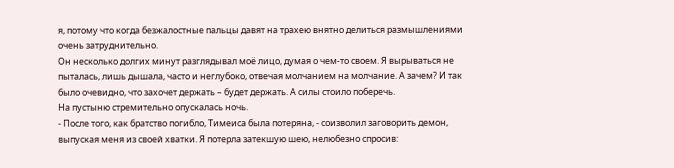я, потому что когда безжалостные пальцы давят на трахею внятно делиться размышлениями очень затруднительно.
Он несколько долгих минут разглядывал моё лицо, думая о чем-то своем. Я вырываться не пыталась, лишь дышала, часто и неглубоко, отвечая молчанием на молчание. А зачем? И так было очевидно, что захочет держать – будет держать. А силы стоило поберечь.
На пустыню стремительно опускалась ночь.
- После того, как братство погибло, Тимеиса была потеряна, - соизволил заговорить демон, выпуская меня из своей хватки. Я потерла затекшую шею, нелюбезно спросив: